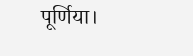पूर्णिया।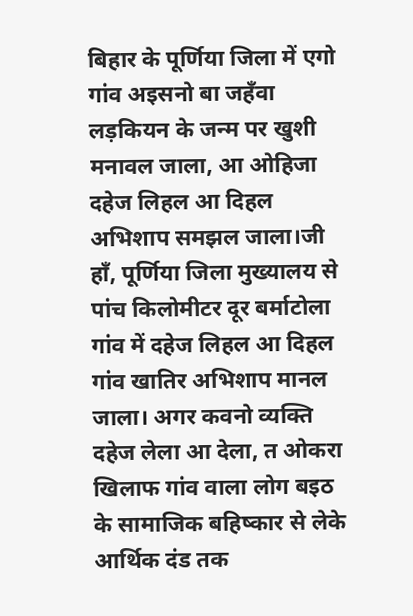बिहार के पूर्णिया जिला में एगो गांव अइसनो बा जहँवा लड़कियन के जन्म पर खुशी मनावल जाला, आ ओहिजा दहेज लिहल आ दिहल अभिशाप समझल जाला।जी हाँ, पूर्णिया जिला मुख्यालय से पांच किलोमीटर दूर बर्माटोला गांव में दहेज लिहल आ दिहल गांव खातिर अभिशाप मानल जाला। अगर कवनो व्यक्ति दहेज लेला आ देला, त ओकरा खिलाफ गांव वाला लोग बइठ के सामाजिक बहिष्कार से लेके आर्थिक दंड तक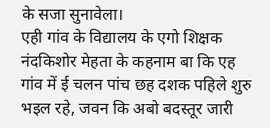के सजा सुनावेला।
एही गांव के विद्यालय के एगो शिक्षक नंदकिशोर मेहता के कहनाम बा कि एह गांव में ई चलन पांच छह दशक पहिले शुरु भइल रहे, जवन कि अबो बदस्तूर जारी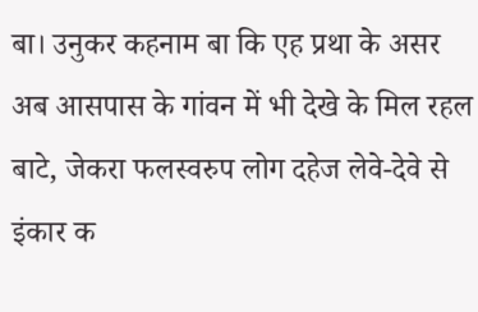बा। उनुकर कहनाम बा कि एह प्रथा के असर अब आसपास के गांवन में भी देखे के मिल रहल बाटे, जेकरा फलस्वरुप लोग दहेज लेवे-देवे से इंकार क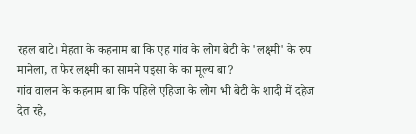रहल बाटे। मेहता के कहनाम बा कि एह गांव के लोग बेटी के 'लक्ष्मी' के रुप मानेला, त फेर लक्ष्मी का सामने पइसा के का मूल्य बा?
गांव वालन के कहनाम बा कि पहिले एहिजा के लोग भी बेटी के शादी में दहेज देत रहे,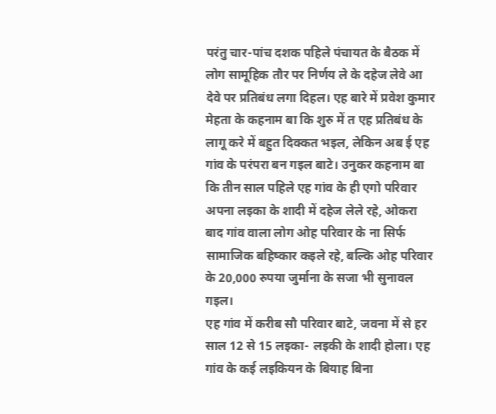परंतु चार-पांच दशक पहिले पंचायत के बैठक में लोग सामूहिक तौर पर निर्णय ले के दहेज लेवे आ देवे पर प्रतिबंध लगा दिहल। एह बारे में प्रवेश कुमार मेहता के कहनाम बा कि शुरु में त एह प्रतिबंध के लागू करे में बहुत दिक्कत भइल, लेकिन अब ई एह गांव के परंपरा बन गइल बाटे। उनुकर कहनाम बा कि तीन साल पहिले एह गांव के ही एगो परिवार अपना लइका के शादी में दहेज लेले रहे, ओकरा बाद गांव वाला लोग ओह परिवार के ना सिर्फ सामाजिक बहिष्कार कइले रहे, बल्कि ओह परिवार के 20,000 रुपया जुर्माना के सजा भी सुनावल गइल।
एह गांव में करीब सौ परिवार बाटे, जवना में से हर साल 12 से 15 लइका- लइकी के शादी होला। एह गांव के कई लइकियन के बियाह बिना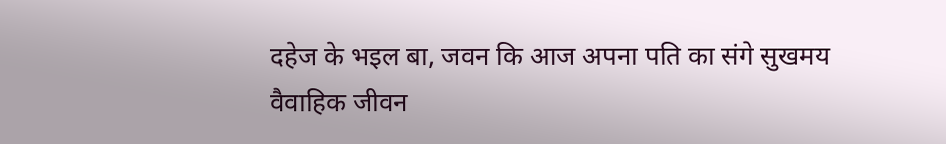दहेज के भइल बा, जवन कि आज अपना पति का संगे सुखमय वैवाहिक जीवन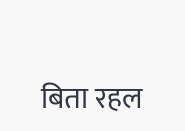बिता रहल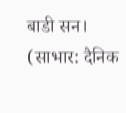बाडी सन। (साभार: दैनिक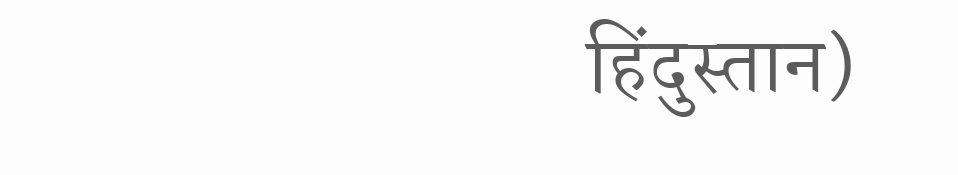हिंदुस्तान)